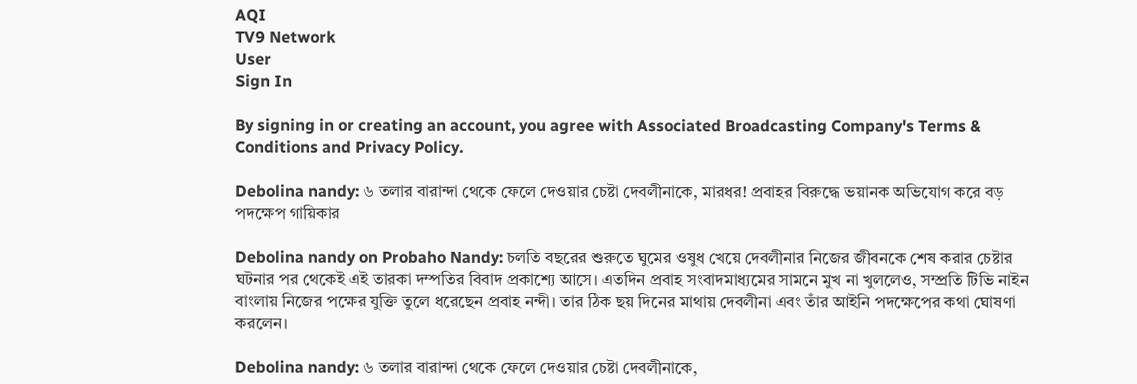AQI
TV9 Network
User
Sign In

By signing in or creating an account, you agree with Associated Broadcasting Company's Terms & Conditions and Privacy Policy.

Debolina nandy: ৬ তলার বারান্দা থেকে ফেলে দেওয়ার চেষ্টা দেবলীনাকে, মারধর! প্রবাহর বিরুদ্ধে ভয়ানক অভিযোগ করে বড় পদক্ষেপ গায়িকার

Debolina nandy on Probaho Nandy: চলতি বছরের শুরুতে ঘুমের ওষুধ খেয়ে দেবলীনার নিজের জীবনকে শেষ করার চেষ্টার ঘটনার পর থেকেই এই তারকা দম্পতির বিবাদ প্রকাশ্যে আসে। এতদিন প্রবাহ সংবাদমাধ্যমের সামনে মুখ না খুললেও, সম্প্রতি টিভি নাইন বাংলায় নিজের পক্ষের যুক্তি তুলে ধরেছেন প্রবাহ নন্দী। তার ঠিক ছয় দিনের মাথায় দেবলীনা এবং তাঁর আইনি পদক্ষেপের কথা ঘোষণা করলেন।

Debolina nandy: ৬ তলার বারান্দা থেকে ফেলে দেওয়ার চেষ্টা দেবলীনাকে,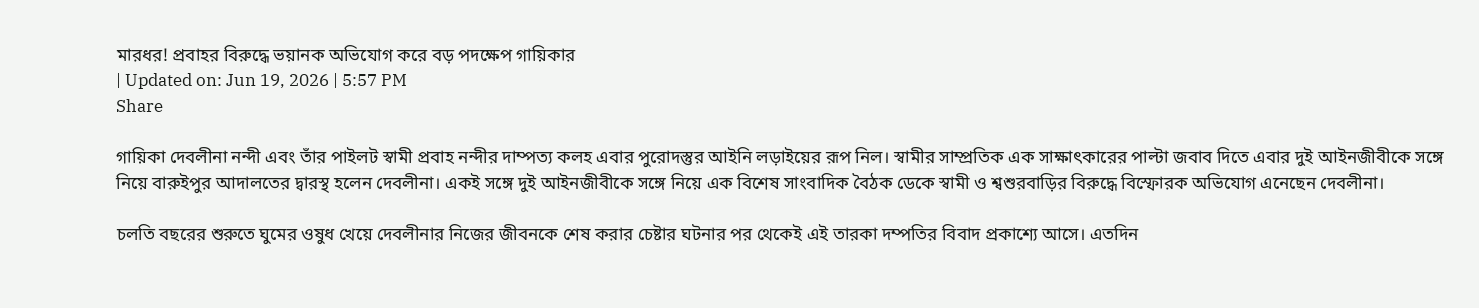মারধর! প্রবাহর বিরুদ্ধে ভয়ানক অভিযোগ করে বড় পদক্ষেপ গায়িকার
| Updated on: Jun 19, 2026 | 5:57 PM
Share

গায়িকা দেবলীনা নন্দী এবং তাঁর পাইলট স্বামী প্রবাহ নন্দীর দাম্পত্য কলহ এবার পুরোদস্তুর আইনি লড়াইয়ের রূপ নিল। স্বামীর সাম্প্রতিক এক সাক্ষাৎকারের পাল্টা জবাব দিতে এবার দুই আইনজীবীকে সঙ্গে নিয়ে বারুইপুর আদালতের দ্বারস্থ হলেন দেবলীনা। একই সঙ্গে দুই আইনজীবীকে সঙ্গে নিয়ে এক বিশেষ সাংবাদিক বৈঠক ডেকে স্বামী ও শ্বশুরবাড়ির বিরুদ্ধে বিস্ফোরক অভিযোগ এনেছেন দেবলীনা।

চলতি বছরের শুরুতে ঘুমের ওষুধ খেয়ে দেবলীনার নিজের জীবনকে শেষ করার চেষ্টার ঘটনার পর থেকেই এই তারকা দম্পতির বিবাদ প্রকাশ্যে আসে। এতদিন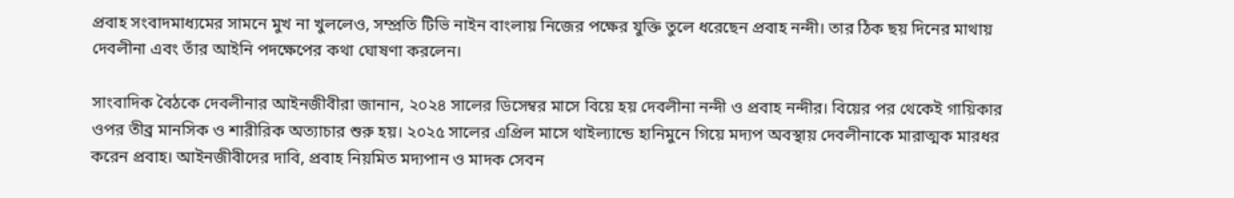প্রবাহ সংবাদমাধ্যমের সামনে মুখ না খুললেও, সম্প্রতি টিভি নাইন বাংলায় নিজের পক্ষের যুক্তি তুলে ধরেছেন প্রবাহ নন্দী। তার ঠিক ছয় দিনের মাথায় দেবলীনা এবং তাঁর আইনি পদক্ষেপের কথা ঘোষণা করলেন।

সাংবাদিক বৈঠকে দেবলীনার আইনজীবীরা জানান, ২০২৪ সালের ডিসেম্বর মাসে বিয়ে হয় দেবলীনা নন্দী ও প্রবাহ নন্দীর। বিয়ের পর থেকেই গায়িকার ওপর তীব্র মানসিক ও শারীরিক অত্যাচার শুরু হয়। ২০২৫ সালের এপ্রিল মাসে থাইল্যান্ডে হানিমুনে গিয়ে মদ্যপ অবস্থায় দেবলীনাকে মারাত্মক মারধর করেন প্রবাহ। আইনজীবীদের দাবি, প্রবাহ নিয়মিত মদ্যপান ও মাদক সেবন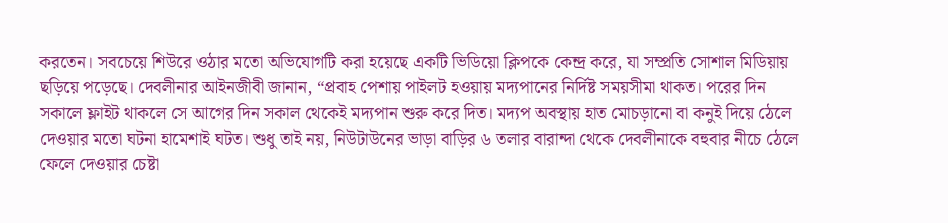করতেন। সবচেয়ে শিউরে ওঠার মতো অভিযোগটি করা হয়েছে একটি ভিডিয়ো ক্লিপকে কেন্দ্র করে, যা সম্প্রতি সোশাল মিডিয়ায়  ছড়িয়ে পড়েছে। দেবলীনার আইনজীবী জানান, “প্রবাহ পেশায় পাইলট হওয়ায় মদ্যপানের নির্দিষ্ট সময়সীমা থাকত। পরের দিন সকালে ফ্লাইট থাকলে সে আগের দিন সকাল থেকেই মদ্যপান শুরু করে দিত। মদ্যপ অবস্থায় হাত মোচড়ানো বা কনুই দিয়ে ঠেলে দেওয়ার মতো ঘটনা হামেশাই ঘটত। শুধু তাই নয়, নিউটাউনের ভাড়া বাড়ির ৬ তলার বারান্দা থেকে দেবলীনাকে বহুবার নীচে ঠেলে ফেলে দেওয়ার চেষ্টা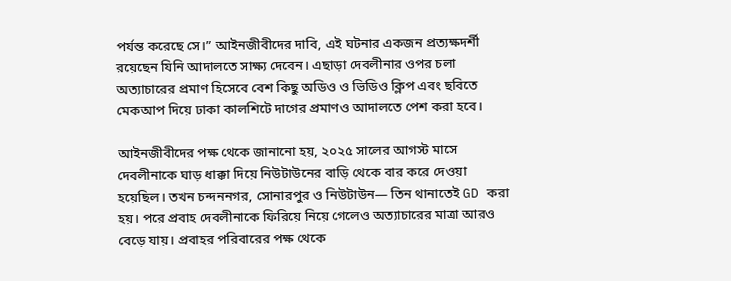পর্যন্ত করেছে সে।” আইনজীবীদের দাবি, এই ঘটনার একজন প্রত্যক্ষদর্শী রয়েছেন যিনি আদালতে সাক্ষ্য দেবেন। এছাড়া দেবলীনার ওপর চলা অত্যাচারের প্রমাণ হিসেবে বেশ কিছু অডিও ও ভিডিও ক্লিপ এবং ছবিতে মেকআপ দিয়ে ঢাকা কালশিটে দাগের প্রমাণও আদালতে পেশ করা হবে।

আইনজীবীদের পক্ষ থেকে জানানো হয়, ২০২৫ সালের আগস্ট মাসে দেবলীনাকে ঘাড় ধাক্কা দিয়ে নিউটাউনের বাড়ি থেকে বার করে দেওয়া হয়েছিল। তখন চন্দননগর, সোনারপুর ও নিউটাউন— তিন থানাতেই GD করা হয়। পরে প্রবাহ দেবলীনাকে ফিরিয়ে নিয়ে গেলেও অত্যাচারের মাত্রা আরও বেড়ে যায়। প্রবাহর পরিবারের পক্ষ থেকে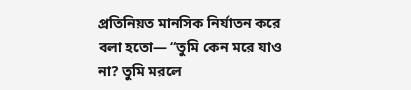প্রতিনিয়ত মানসিক নির্যাতন করে বলা হতো— “তুমি কেন মরে যাও না? তুমি মরলে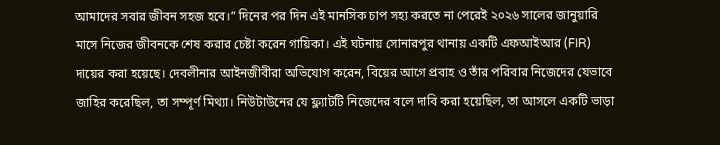আমাদের সবার জীবন সহজ হবে।” দিনের পর দিন এই মানসিক চাপ সহ্য করতে না পেরেই ২০২৬ সালের জানুয়ারি মাসে নিজের জীবনকে শেষ করার চেষ্টা করেন গায়িকা। এই ঘটনায় সোনারপুর থানায় একটি এফআইআর (FIR) দায়ের করা হয়েছে। দেবলীনার আইনজীবীরা অভিযোগ করেন, বিয়ের আগে প্রবাহ ও তাঁর পরিবার নিজেদের যেভাবে জাহির করেছিল, তা সম্পূর্ণ মিথ্যা। নিউটাউনের যে ফ্ল্যাটটি নিজেদের বলে দাবি করা হয়েছিল, তা আসলে একটি ভাড়া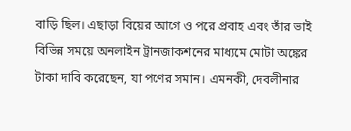বাড়ি ছিল। এছাড়া বিয়ের আগে ও পরে প্রবাহ এবং তাঁর ভাই বিভিন্ন সময়ে অনলাইন ট্রানজাকশনের মাধ্যমে মোটা অঙ্কের টাকা দাবি করেছেন, যা পণের সমান। এমনকী, দেবলীনার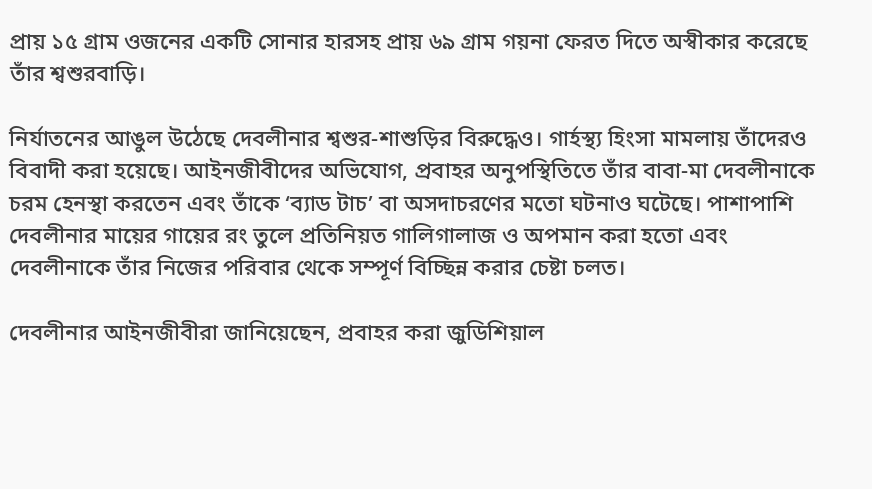প্রায় ১৫ গ্রাম ওজনের একটি সোনার হারসহ প্রায় ৬৯ গ্রাম গয়না ফেরত দিতে অস্বীকার করেছে তাঁর শ্বশুরবাড়ি।

নির্যাতনের আঙুল উঠেছে দেবলীনার শ্বশুর-শাশুড়ির বিরুদ্ধেও। গার্হস্থ্য হিংসা মামলায় তাঁদেরও বিবাদী করা হয়েছে। আইনজীবীদের অভিযোগ, প্রবাহর অনুপস্থিতিতে তাঁর বাবা-মা দেবলীনাকে চরম হেনস্থা করতেন এবং তাঁকে ‘ব্যাড টাচ’ বা অসদাচরণের মতো ঘটনাও ঘটেছে। পাশাপাশি দেবলীনার মায়ের গায়ের রং তুলে প্রতিনিয়ত গালিগালাজ ও অপমান করা হতো এবং দেবলীনাকে তাঁর নিজের পরিবার থেকে সম্পূর্ণ বিচ্ছিন্ন করার চেষ্টা চলত।

দেবলীনার আইনজীবীরা জানিয়েছেন, প্রবাহর করা জুডিশিয়াল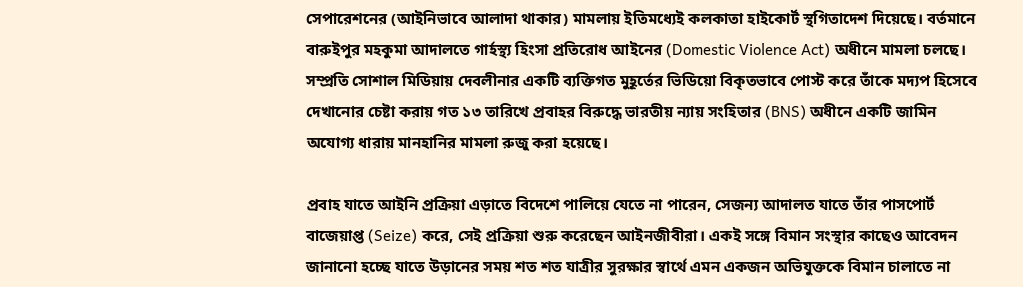সেপারেশনের (আইনিভাবে আলাদা থাকার) মামলায় ইতিমধ্যেই কলকাতা হাইকোর্ট স্থগিতাদেশ দিয়েছে। বর্তমানে বারুইপুর মহকুমা আদালতে গার্হস্থ্য হিংসা প্রতিরোধ আইনের (Domestic Violence Act) অধীনে মামলা চলছে। সম্প্রতি সোশাল মিডিয়ায় দেবলীনার একটি ব্যক্তিগত মুহূর্তের ভিডিয়ো বিকৃতভাবে পোস্ট করে তাঁকে মদ্যপ হিসেবে দেখানোর চেষ্টা করায় গত ১৩ তারিখে প্রবাহর বিরুদ্ধে ভারতীয় ন্যায় সংহিতার (BNS) অধীনে একটি জামিন অযোগ্য ধারায় মানহানির মামলা রুজু করা হয়েছে।

প্রবাহ যাতে আইনি প্রক্রিয়া এড়াতে বিদেশে পালিয়ে যেতে না পারেন, সেজন্য আদালত যাতে তাঁর পাসপোর্ট বাজেয়াপ্ত (Seize) করে, সেই প্রক্রিয়া শুরু করেছেন আইনজীবীরা। একই সঙ্গে বিমান সংস্থার কাছেও আবেদন জানানো হচ্ছে যাতে উড়ানের সময় শত শত যাত্রীর সুরক্ষার স্বার্থে এমন একজন অভিযুক্তকে বিমান চালাতে না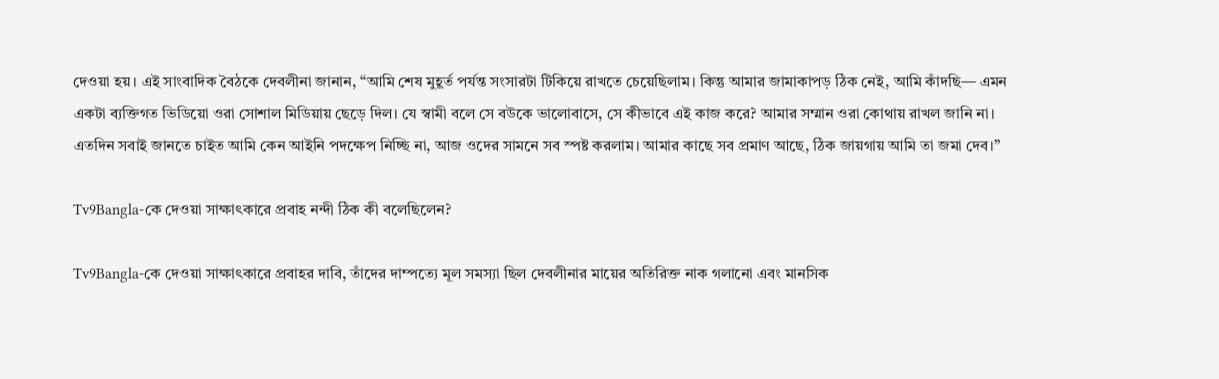দেওয়া হয়। এই সাংবাদিক বৈঠকে দেবলীনা জানান, “আমি শেষ মুহূর্ত পর্যন্ত সংসারটা টিকিয়ে রাখতে চেয়েছিলাম। কিন্তু আমার জামাকাপড় ঠিক নেই, আমি কাঁদছি— এমন একটা ব্যক্তিগত ভিডিয়ো ওরা সোশাল মিডিয়ায় ছেড়ে দিল। যে স্বামী বলে সে বউকে ভালোবাসে, সে কীভাবে এই কাজ করে? আমার সম্মান ওরা কোথায় রাখল জানি না। এতদিন সবাই জানতে চাইত আমি কেন আইনি পদক্ষেপ নিচ্ছি না, আজ ওদের সামনে সব স্পষ্ট করলাম। আমার কাছে সব প্রমাণ আছে, ঠিক জায়গায় আমি তা জমা দেব।”

Tv9Bangla-কে দেওয়া সাক্ষাৎকারে প্রবাহ নন্দী ঠিক কী বলেছিলেন?

Tv9Bangla-কে দেওয়া সাক্ষাৎকারে প্রবাহর দাবি, তাঁদের দাম্পত্যে মূল সমস্যা ছিল দেবলীনার মায়ের অতিরিক্ত নাক গলানো এবং মানসিক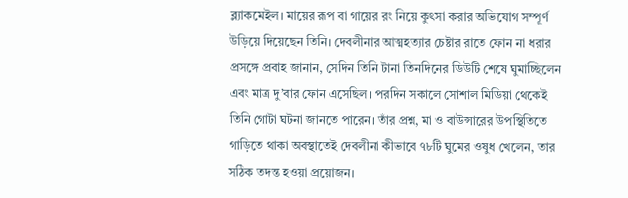ব্ল্যাকমেইল। মায়ের রূপ বা গায়ের রং নিয়ে কুৎসা করার অভিযোগ সম্পূর্ণ উড়িয়ে দিয়েছেন তিনি। দেবলীনার আত্মহত্যার চেষ্টার রাতে ফোন না ধরার প্রসঙ্গে প্রবাহ জানান, সেদিন তিনি টানা তিনদিনের ডিউটি শেষে ঘুমাচ্ছিলেন এবং মাত্র দু’বার ফোন এসেছিল। পরদিন সকালে সোশাল মিডিয়া থেকেই তিনি গোটা ঘটনা জানতে পারেন। তাঁর প্রশ্ন, মা ও বাউন্সারের উপস্থিতিতে গাড়িতে থাকা অবস্থাতেই দেবলীনা কীভাবে ৭৮টি ঘুমের ওষুধ খেলেন, তার সঠিক তদন্ত হওয়া প্রয়োজন।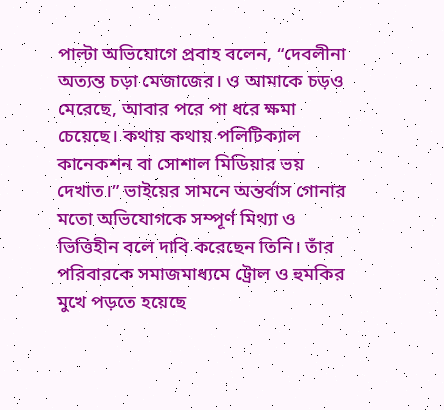পাল্টা অভিযোগে প্রবাহ বলেন, “দেবলীনা অত্যন্ত চড়া মেজাজের। ও আমাকে চড়ও মেরেছে, আবার পরে পা ধরে ক্ষমা চেয়েছে। কথায় কথায় পলিটিক্যাল কানেকশন বা সোশাল মিডিয়ার ভয় দেখাত।” ভাইয়ের সামনে অন্তর্বাস গোনার মতো অভিযোগকে সম্পূর্ণ মিথ্যা ও ভিত্তিহীন বলে দাবি করেছেন তিনি। তাঁর পরিবারকে সমাজমাধ্যমে ট্রোল ও হুমকির মুখে পড়তে হয়েছে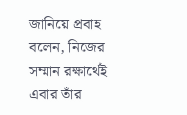জানিয়ে প্রবাহ বলেন, নিজের সম্মান রক্ষার্থেই এবার তাঁর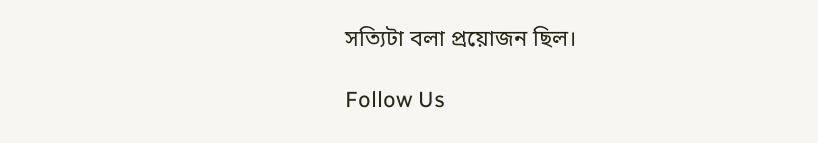সত্যিটা বলা প্রয়োজন ছিল।

Follow Us